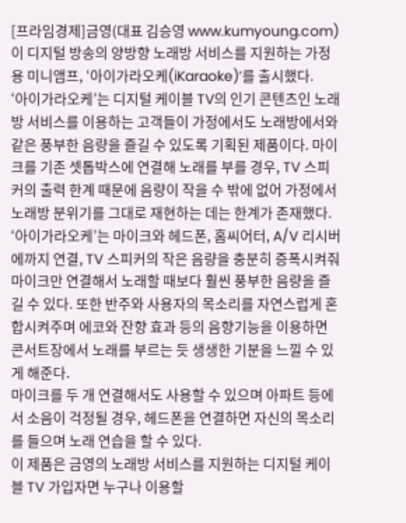[프라임경제]금영(대표 김승영 www.kumyoung.com)이 디지털 방송의 양방향 노래방 서비스를 지원하는 가정용 미니앰프, ‘아이가라오케(iKaraoke)’를 출시했다.
‘아이가라오케’는 디지털 케이블 TV의 인기 콘텐츠인 노래방 서비스를 이용하는 고객들이 가정에서도 노래방에서와 같은 풍부한 음량을 즐길 수 있도록 기획된 제품이다. 마이크를 기존 셋톱박스에 연결해 노래를 부를 경우, TV 스피커의 출력 한계 때문에 음량이 작을 수 밖에 없어 가정에서 노래방 분위기를 그대로 재현하는 데는 한계가 존재했다.
‘아이가라오케’는 마이크와 헤드폰, 홈씨어터, A/V 리시버에까지 연결, TV 스피커의 작은 음량을 충분히 증폭시켜줘 마이크만 연결해서 노래할 때보다 훨씬 풍부한 음량을 즐길 수 있다. 또한 반주와 사용자의 목소리를 자연스럽게 혼합시켜주며 에코와 잔향 효과 등의 음향기능을 이용하면 콘서트장에서 노래를 부르는 듯 생생한 기분을 느낄 수 있게 해준다.
마이크를 두 개 연결해서도 사용할 수 있으며 아파트 등에서 소음이 걱정될 경우, 헤드폰을 연결하면 자신의 목소리를 들으며 노래 연습을 할 수 있다.
이 제품은 금영의 노래방 서비스를 지원하는 디지털 케이블 TV 가입자면 누구나 이용할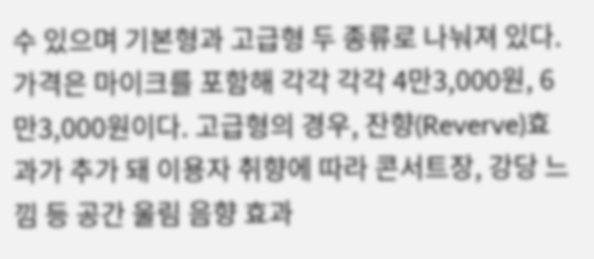수 있으며 기본형과 고급형 두 종류로 나눠져 있다. 가격은 마이크를 포함해 각각 각각 4만3,000원, 6만3,000원이다. 고급형의 경우, 잔향(Reverve)효과가 추가 돼 이용자 취향에 따라 콘서트장, 강당 느낌 등 공간 울림 음향 효과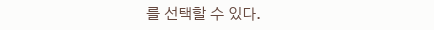를 선택할 수 있다.